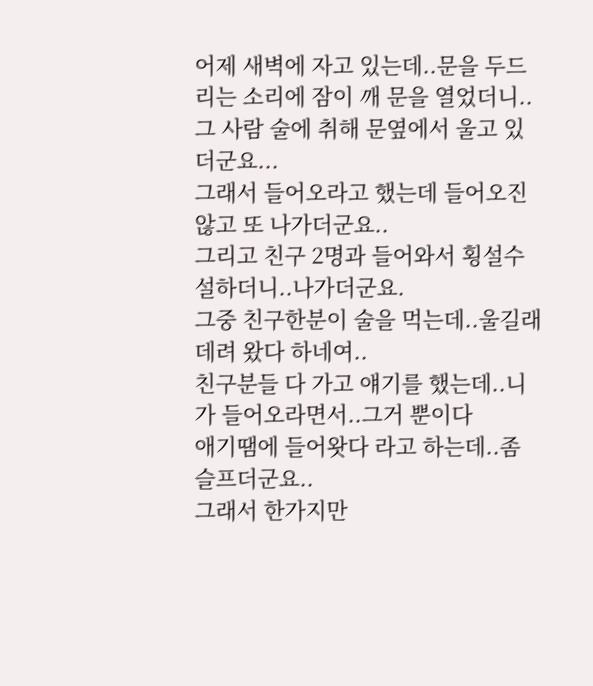어제 새벽에 자고 있는데..문을 두드리는 소리에 잠이 깨 문을 열었더니..
그 사람 술에 취해 문옆에서 울고 있더군요...
그래서 들어오라고 했는데 들어오진 않고 또 나가더군요..
그리고 친구 2명과 들어와서 횡설수설하더니..나가더군요.
그중 친구한분이 술을 먹는데..울길래 데려 왔다 하네여..
친구분들 다 가고 얘기를 했는데..니가 들어오라면서..그거 뿐이다
애기땜에 들어왓다 라고 하는데..좀 슬프더군요..
그래서 한가지만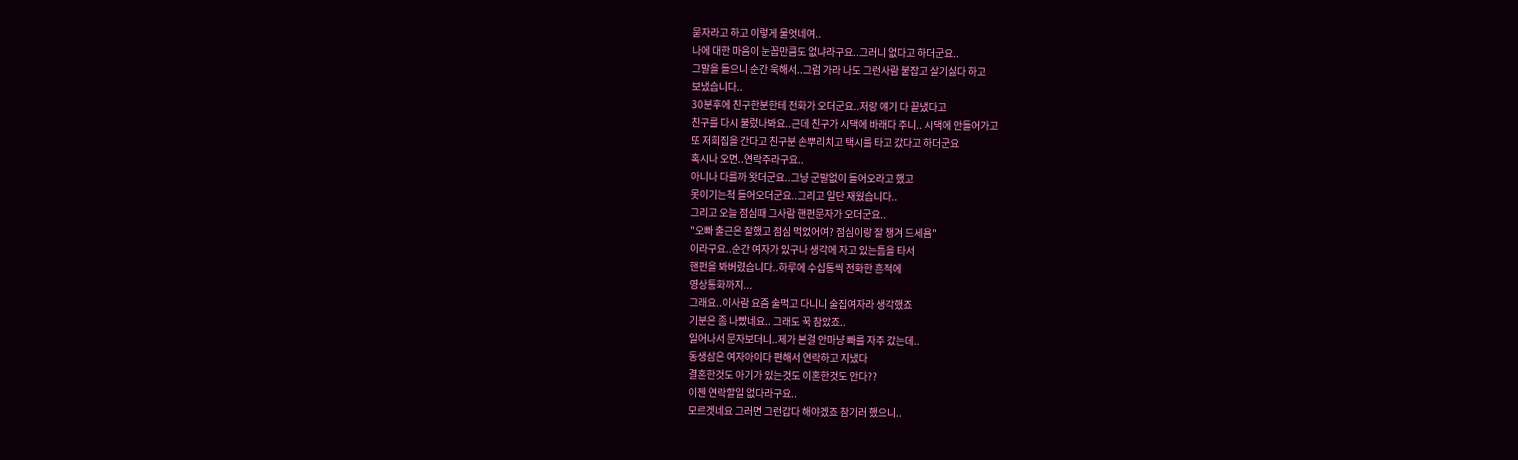묻자라고 하고 이렇게 물엇네여..
나에 대한 마음이 눈꼽만큼도 없냐라구요..그러니 없다고 하더군요..
그말을 들으니 순간 욱해서..그럼 가라 나도 그런사람 붙잡고 살기싫다 하고
보냈습니다..
30분후에 친구한분한테 전화가 오더군요..저랑 얘기 다 끝냈다고
친구를 다시 불렀나봐요..근데 친구가 시댁에 바래다 주니.. 시댁에 안들어가고
또 저희집을 간다고 친구분 손뿌리치고 택시를 타고 갔다고 하더군요
혹시나 오면..연락주라구요..
아니나 다를까 왓더군요..그냥 군말없이 들어오라고 했고
못이기는척 들어오더군요..그리고 일단 재웠습니다..
그리고 오늘 점심때 그사람 핸펀문자가 오더군요..
"오빠 출근은 잘했고 점심 먹었어여? 점심이랑 잘 챙겨 드세욤"
이라구요..순간 여자가 있구나 생각에 자고 있는틈을 타서
핸펀을 봐버렸습니다..하루에 수십통씩 전화한 흔적에
영상통화까지...
그래요..이사람 요즘 술먹고 다니니 술집여자라 생각했죠
기분은 좀 나빴네요.. 그래도 꾹 참았죠..
일어나서 문자보더니..제가 본걸 안마냥 빠를 자주 갔는데..
동생삼은 여자아이다 편해서 연락하고 지냈다
결혼한것도 아기가 있는것도 이혼한것도 안다??
이젠 연락할일 없다라구요..
모르겟네요 그러면 그런갑다 해야겠죠 참기러 했으니..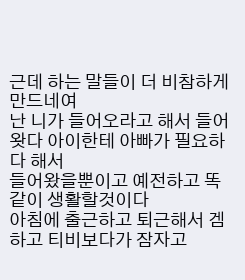근데 하는 말들이 더 비참하게 만드네여
난 니가 들어오라고 해서 들어왓다 아이한테 아빠가 필요하다 해서
들어왔을뿐이고 예전하고 똑같이 생활할것이다
아침에 출근하고 퇴근해서 겜하고 티비보다가 잠자고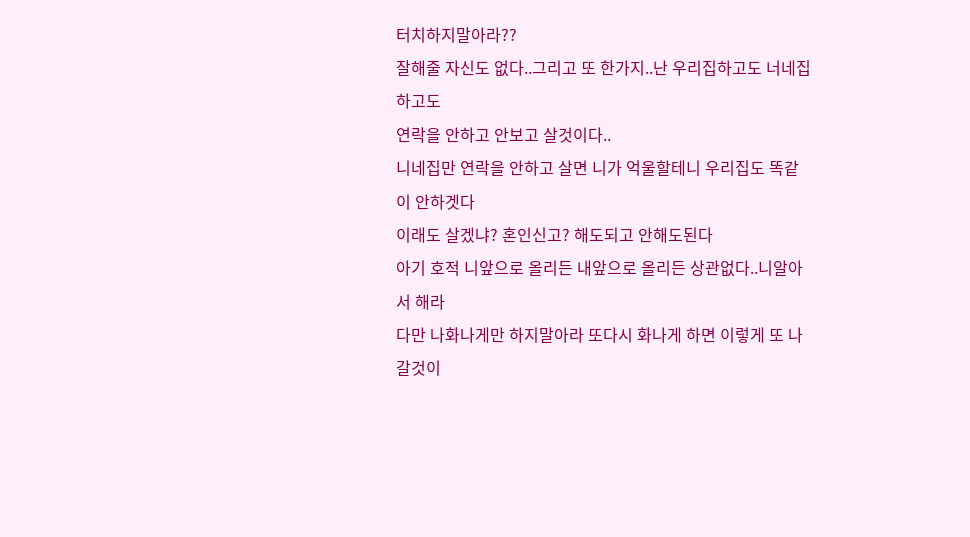터치하지말아라??
잘해줄 자신도 없다..그리고 또 한가지..난 우리집하고도 너네집하고도
연락을 안하고 안보고 살것이다..
니네집만 연락을 안하고 살면 니가 억울할테니 우리집도 똑같이 안하겟다
이래도 살겠냐? 혼인신고? 해도되고 안해도된다
아기 호적 니앞으로 올리든 내앞으로 올리든 상관없다..니알아서 해라
다만 나화나게만 하지말아라 또다시 화나게 하면 이렇게 또 나갈것이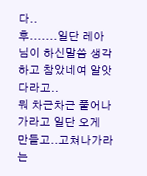다..
후.......일단 레아님이 하신말씀 생각하고 참았네여 알앗다라고..
뭐 차근차근 풀어나가라고 일단 오게 만들고..고쳐나가라는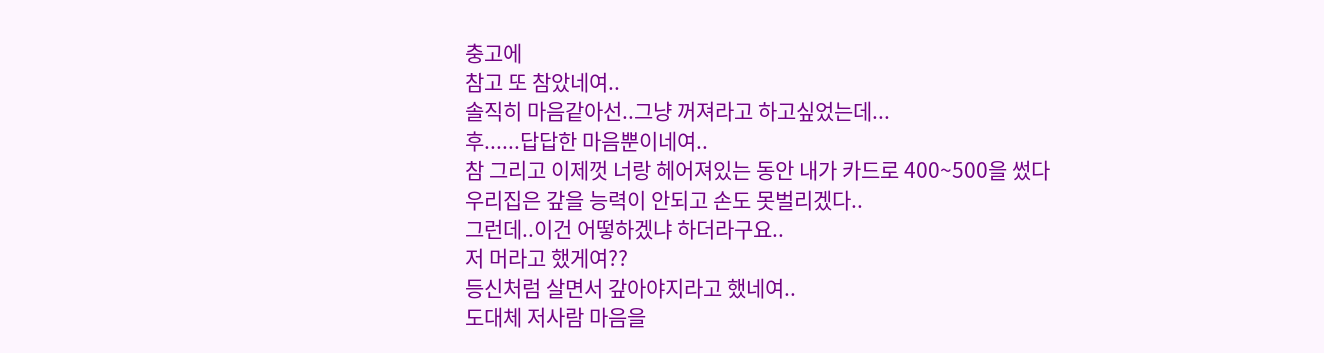충고에
참고 또 참았네여..
솔직히 마음같아선..그냥 꺼져라고 하고싶었는데...
후......답답한 마음뿐이네여..
참 그리고 이제껏 너랑 헤어져있는 동안 내가 카드로 400~500을 썼다
우리집은 갚을 능력이 안되고 손도 못벌리겠다..
그런데..이건 어떻하겠냐 하더라구요..
저 머라고 했게여??
등신처럼 살면서 갚아야지라고 했네여..
도대체 저사람 마음을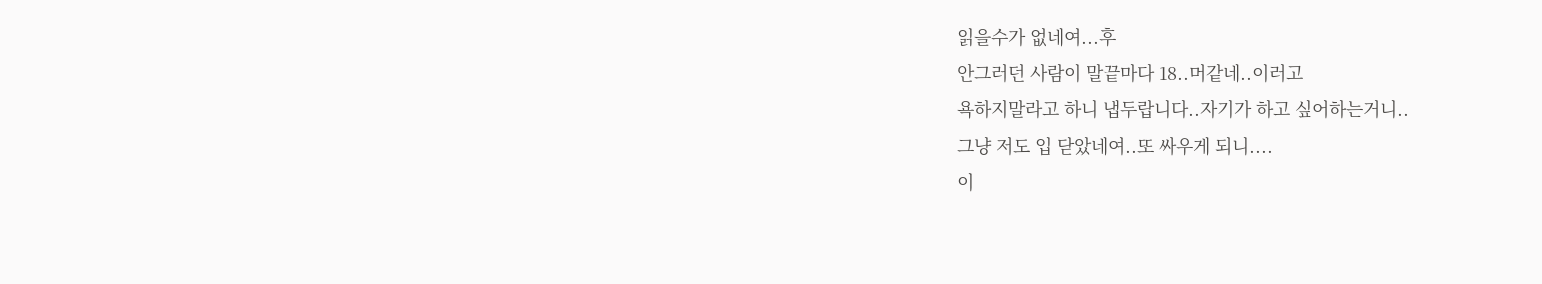읽을수가 없네여...후
안그러던 사람이 말끝마다 18..머같네..이러고
욕하지말라고 하니 냅두랍니다..자기가 하고 싶어하는거니..
그냥 저도 입 닫았네여..또 싸우게 되니....
이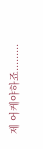제 어케야하죠.........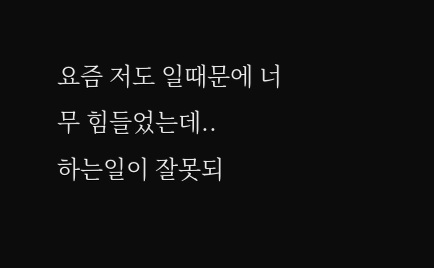요즘 저도 일때문에 너무 힘들었는데..
하는일이 잘못되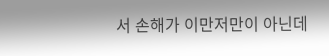서 손해가 이만저만이 아닌데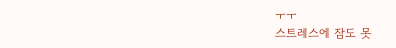ㅜㅜ
스트레스에 잠도 못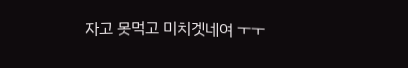자고 못먹고 미치겟네여 ㅜㅜ